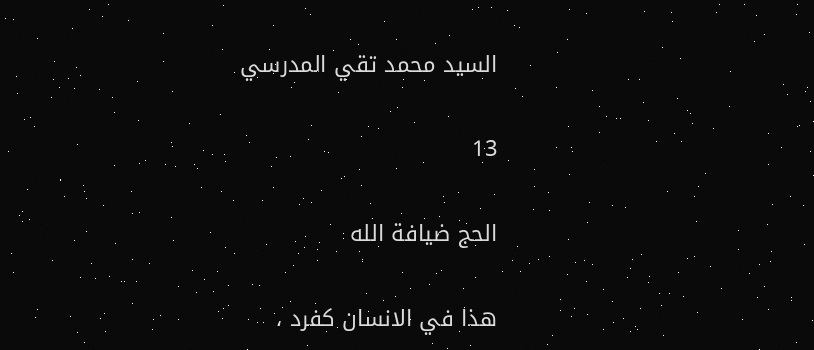السيد محمد تقي المدرسي

13

الحج ضيافة الله

هذا في الانسان كفرد ،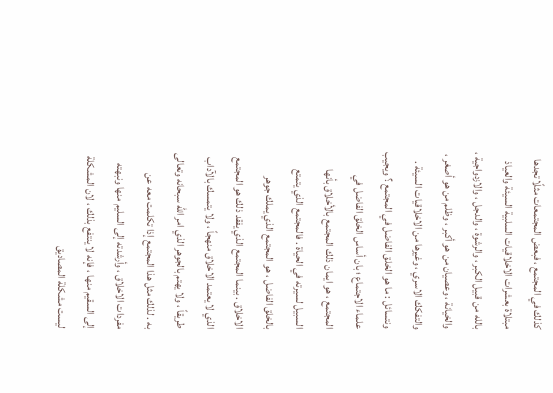كذلك في المجتمع ، فبعض المجتمعات مثلًا تجدها مبتلاة بعشرات الاخلاقيات السلبية السيئة والعياذ بالله من قبيل الكبر ، والرشوة ، والدجل ، والازدواجية ، والخيانة ، وعصيان من هو أكبر ، وظلم من هو أصغر ، والتفكك الاسري ، وغيرها من الاخلاقيات السيئة . ونتسائل : ما هو الخلق الفاضل في المجتمع ؟ ويجيب علماء الاجتماع ؛ بان أساس الخلق الفاضل في المجتمع ، هو ايمان ذلك المجتمع بالأخلاق بأنها السبيل لسيرته في الحياة . فالمجتمع الذي يتمتع بالخلق الفاضل ، هو المجتمع الذي يملك جوهر الاخلاق . بينما المجتمع الذي يفقد ذلك هو المجتمع الذي لا يعتمد الاخلاق منهجاً ، ولا يتمسك بالآداب طريقاً ، ولا يهتم بالجوهر الذي امر الله سبحانه وتعالى به . لذلك مثل هذا المجتمع إذا تكلمت معه عن مفردات الاخلاق ، وأرشدته إلى السليم منها ونبهته إلى السقيم منها ، فإنه لا ينتفع بذلك ، لان المشكلة ليست مشكلة المصاديق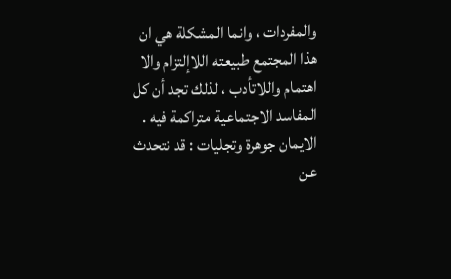والمفردات ، وانما المشكلة هي ان هذا المجتمع طبيعته اللاإلتزام والا اهتمام واللاتأدب ، لذلك تجد أن كل المفاسد الاجتماعية متراكمة فيه . الايمان جوهرة وتجليات : قد نتحدث عن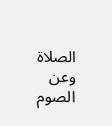الصلاة وعن الصوم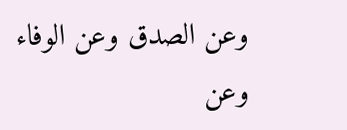وعن الصدق وعن الوفاء وعن